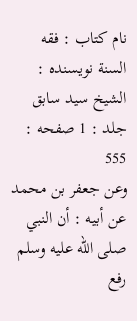نام کتاب : فقه السنة نویسنده : الشيخ سيد سابق جلد : 1 صفحه : 555
وعن جعفر بن محمد عن أبيه : أن النبي صلى الله عليه وسلم رفع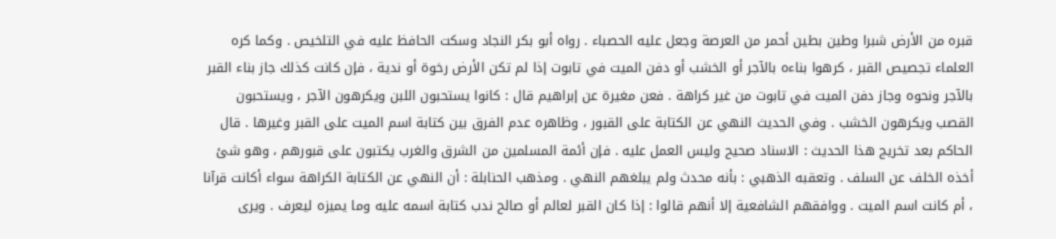قبره من الأرض شبرا وطين بطين أحمر من العرصة وجعل عليه الحصباء . رواه أبو بكر النجاد وسكت الحافظ عليه في التلخيص . وكما كره العلماء تجصيص القبر ، كرهوا بناءه بالآجر أو الخشب أو دفن الميت في تابوت إذا لم تكن الأرض رخوة أو ندية ، فإن كانت كذلك جاز بناء القبر بالآجر ونحوه وجاز دفن الميت في تابوت من غير كراهة . فعن مغيرة عن إبراهيم قال : كانوا يستحبون اللبن ويكرهون الآجر ، ويستحبون القصب ويكرهون الخشب . وفي الحديث النهي عن الكتابة على القبور ، وظاهره عدم الفرق بين كتابة اسم الميت على القبر وغيرها . قال الحاكم بعد تخريج هذا الحديث : الاسناد صحيح وليس العمل عليه . فإن أئمة المسلمين من الشرق والغرب يكتبون على قبورهم ، وهو شئ أخذه الخلف عن السلف . وتعقبه الذهبي : بأنه محدث ولم يبلغهم النهي . ومذهب الحنابلة : أن النهي عن الكتابة الكراهة سواء أكانت قرآنا ، أم كانت اسم الميت . ووافقهم الشافعية إلا أنهم قالوا : إذا كان القبر لعالم أو صالح ندب كتابة اسمه عليه وما يميزه ليعرف . ويرى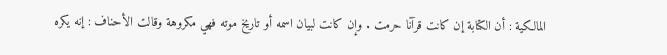المالكية : أن الكتابة إن كانت قرآنا حرمت . وإن كانت لبيان اسمه أو تاريخ موته فهي مكروهة وقالت الأحناف : إنه يكره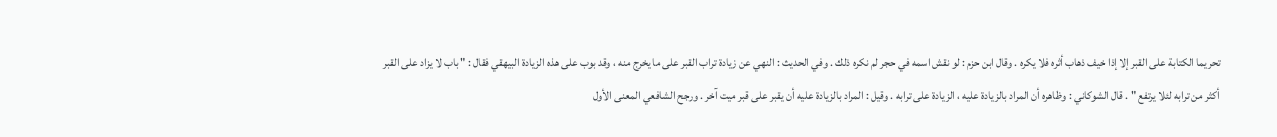تحريما الكتابة على القبر إلا إذا خيف ذهاب أثره فلا يكره . وقال ابن حزم : لو نقش اسمه في حجر لم نكره ذلك . وفي الحديث : النهي عن زيادة تراب القبر على ما يخرج منه ، وقد بوب على هذه الزيادة البيهقي فقال : " باب لا يزاد على القبر أكثر من ترابه لئلا يرتفع " . قال الشوكاني : وظاهره أن المراد بالزيادة عليه ، الزيادة على ترابه . وقيل : المراد بالزيادة عليه أن يقبر على قبر ميت آخر . ورجح الشافعي المعنى الأول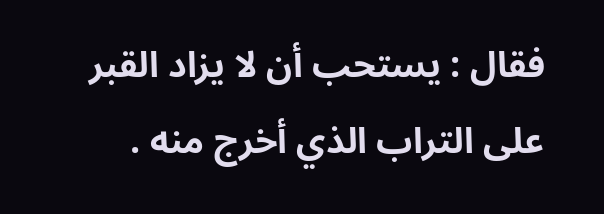فقال : يستحب أن لا يزاد القبر على التراب الذي أخرج منه .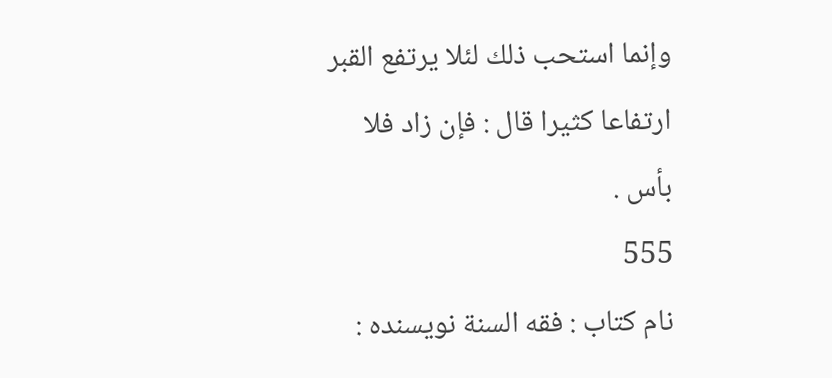وإنما استحب ذلك لئلا يرتفع القبر ارتفاعا كثيرا قال : فإن زاد فلا بأس .
555
نام کتاب : فقه السنة نویسنده :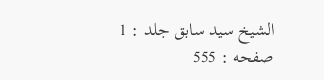الشيخ سيد سابق جلد : 1 صفحه : 555